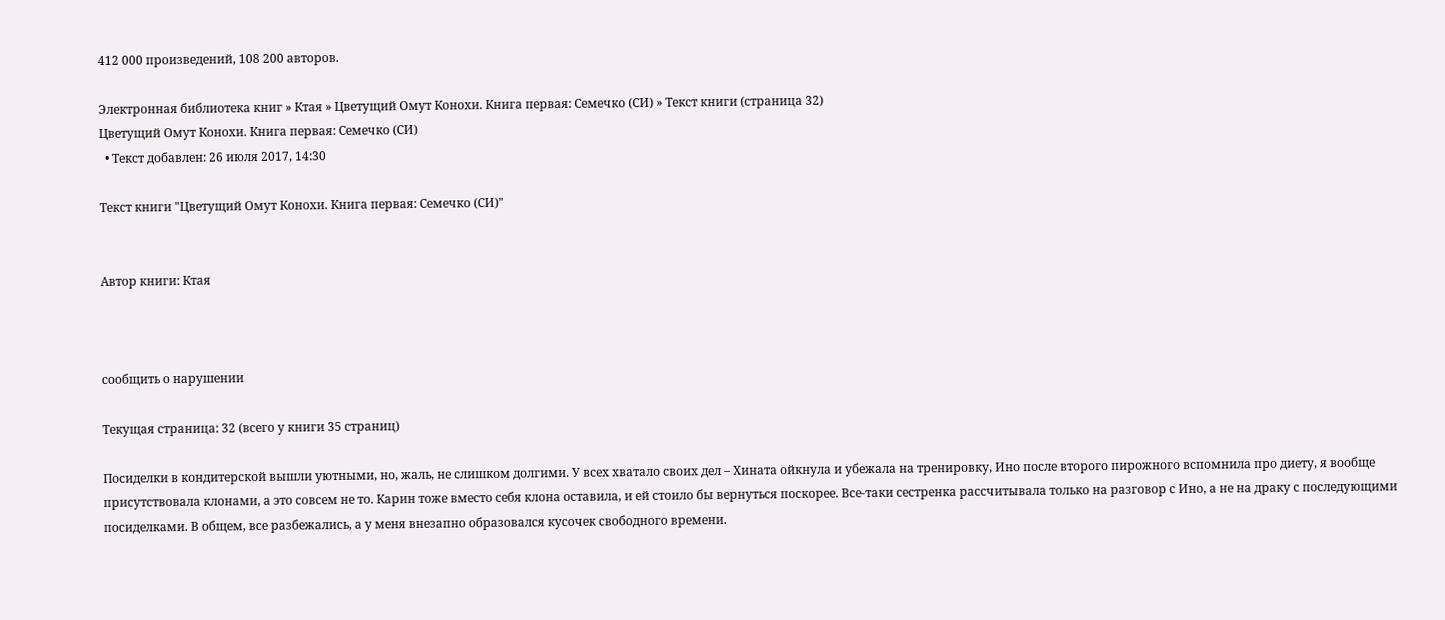412 000 произведений, 108 200 авторов.

Электронная библиотека книг » Ктая » Цветущий Омут Конохи. Книга первая: Семечко (СИ) » Текст книги (страница 32)
Цветущий Омут Конохи. Книга первая: Семечко (СИ)
  • Текст добавлен: 26 июля 2017, 14:30

Текст книги "Цветущий Омут Конохи. Книга первая: Семечко (СИ)"


Автор книги: Ктая



сообщить о нарушении

Текущая страница: 32 (всего у книги 35 страниц)

Посиделки в кондитерской вышли уютными, но, жаль, не слишком долгими. У всех хватало своих дел – Хината ойкнула и убежала на тренировку, Ино после второго пирожного вспомнила про диету, я вообще присутствовала клонами, а это совсем не то. Карин тоже вместо себя клона оставила, и ей стоило бы вернуться поскорее. Все-таки сестренка рассчитывала только на разговор с Ино, а не на драку с последующими посиделками. В общем, все разбежались, а у меня внезапно образовался кусочек свободного времени.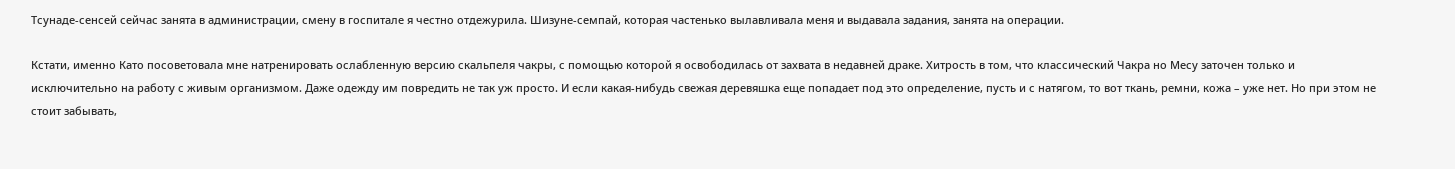Тсунаде-сенсей сейчас занята в администрации, смену в госпитале я честно отдежурила. Шизуне-семпай, которая частенько вылавливала меня и выдавала задания, занята на операции.

Кстати, именно Като посоветовала мне натренировать ослабленную версию скальпеля чакры, с помощью которой я освободилась от захвата в недавней драке. Хитрость в том, что классический Чакра но Месу заточен только и исключительно на работу с живым организмом. Даже одежду им повредить не так уж просто. И если какая-нибудь свежая деревяшка еще попадает под это определение, пусть и с натягом, то вот ткань, ремни, кожа – уже нет. Но при этом не стоит забывать,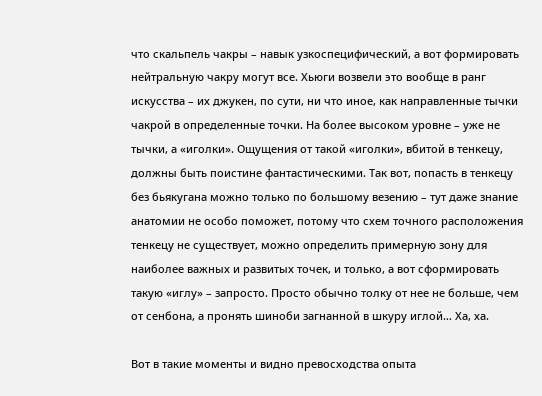что скальпель чакры – навык узкоспецифический, а вот формировать нейтральную чакру могут все. Хьюги возвели это вообще в ранг искусства – их джукен, по сути, ни что иное, как направленные тычки чакрой в определенные точки. На более высоком уровне – уже не тычки, а «иголки». Ощущения от такой «иголки», вбитой в тенкецу, должны быть поистине фантастическими. Так вот, попасть в тенкецу без бьякугана можно только по большому везению – тут даже знание анатомии не особо поможет, потому что схем точного расположения тенкецу не существует, можно определить примерную зону для наиболее важных и развитых точек, и только, а вот сформировать такую «иглу» – запросто. Просто обычно толку от нее не больше, чем от сенбона, а пронять шиноби загнанной в шкуру иглой… Ха, ха.

Вот в такие моменты и видно превосходства опыта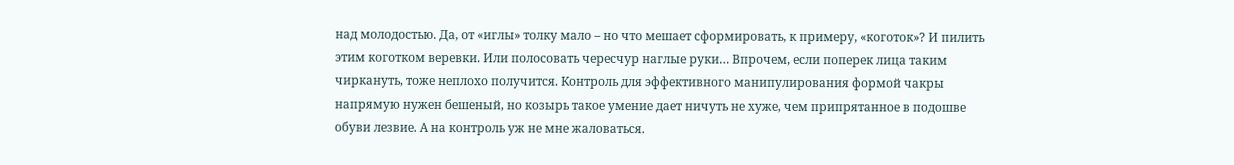над молодостью. Да, от «иглы» толку мало – но что мешает сформировать, к примеру, «коготок»? И пилить этим коготком веревки. Или полосовать чересчур наглые руки… Впрочем, если поперек лица таким чиркануть, тоже неплохо получится. Контроль для эффективного манипулирования формой чакры напрямую нужен бешеный, но козырь такое умение дает ничуть не хуже, чем припрятанное в подошве обуви лезвие. А на контроль уж не мне жаловаться.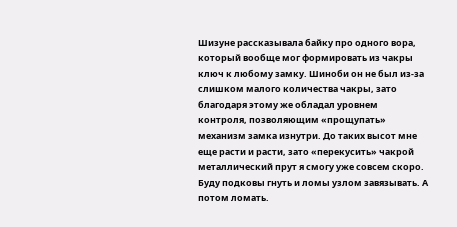Шизуне рассказывала байку про одного вора, который вообще мог формировать из чакры ключ к любому замку. Шиноби он не был из-за слишком малого количества чакры, зато благодаря этому же обладал уровнем контроля, позволяющим «прощупать» механизм замка изнутри. До таких высот мне еще расти и расти, зато «перекусить» чакрой металлический прут я смогу уже совсем скоро. Буду подковы гнуть и ломы узлом завязывать. А потом ломать.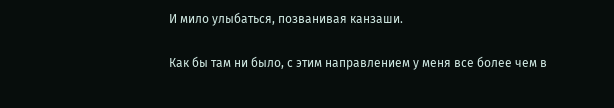И мило улыбаться, позванивая канзаши.

Как бы там ни было, с этим направлением у меня все более чем в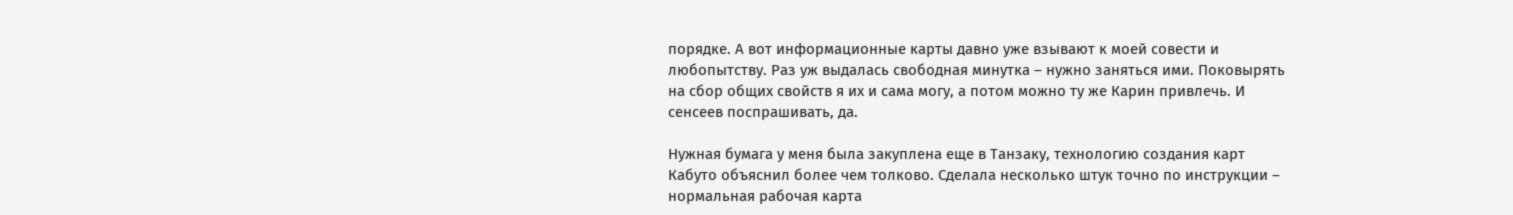порядке. А вот информационные карты давно уже взывают к моей совести и любопытству. Раз уж выдалась свободная минутка – нужно заняться ими. Поковырять на сбор общих свойств я их и сама могу, а потом можно ту же Карин привлечь. И сенсеев поспрашивать, да.

Нужная бумага у меня была закуплена еще в Танзаку, технологию создания карт Кабуто объяснил более чем толково. Сделала несколько штук точно по инструкции – нормальная рабочая карта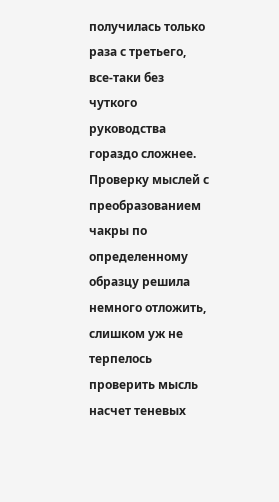получилась только раза с третьего, все-таки без чуткого руководства гораздо сложнее. Проверку мыслей с преобразованием чакры по определенному образцу решила немного отложить, слишком уж не терпелось проверить мысль насчет теневых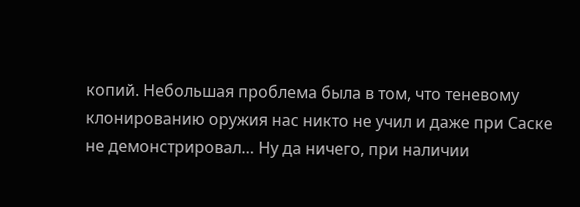копий. Небольшая проблема была в том, что теневому клонированию оружия нас никто не учил и даже при Саске не демонстрировал… Ну да ничего, при наличии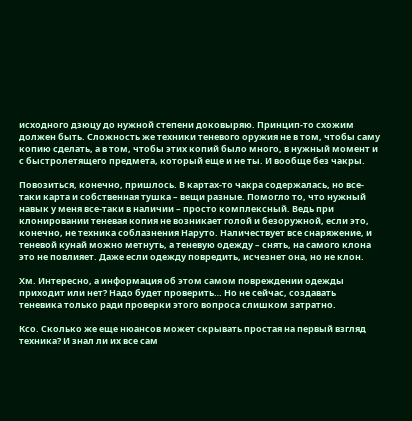исходного дзюцу до нужной степени доковыряю. Принцип-то схожим должен быть. Сложность же техники теневого оружия не в том, чтобы саму копию сделать, а в том, чтобы этих копий было много, в нужный момент и с быстролетящего предмета, который еще и не ты. И вообще без чакры.

Повозиться, конечно, пришлось. В картах-то чакра содержалась, но все-таки карта и собственная тушка – вещи разные. Помогло то, что нужный навык у меня все-таки в наличии – просто комплексный. Ведь при клонировании теневая копия не возникает голой и безоружной, если это, конечно, не техника соблазнения Наруто. Наличествует все снаряжение, и теневой кунай можно метнуть, а теневую одежду – снять, на самого клона это не повлияет. Даже если одежду повредить, исчезнет она, но не клон.

Хм. Интересно, а информация об этом самом повреждении одежды приходит или нет? Надо будет проверить… Но не сейчас, создавать теневика только ради проверки этого вопроса слишком затратно.

Ксо. Сколько же еще нюансов может скрывать простая на первый взгляд техника? И знал ли их все сам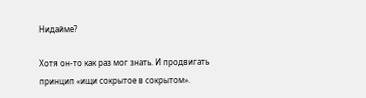Нидайме?

Хотя он-то как раз мог знать. И продвигать принцип «ищи сокрытое в сокрытом».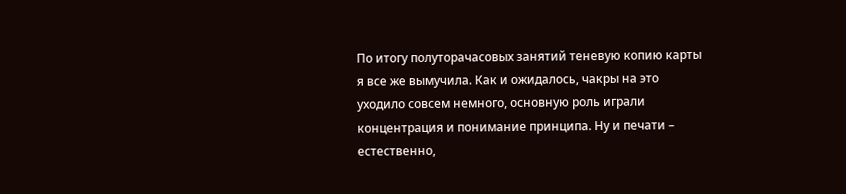По итогу полуторачасовых занятий теневую копию карты я все же вымучила. Как и ожидалось, чакры на это уходило совсем немного, основную роль играли концентрация и понимание принципа. Ну и печати – естественно,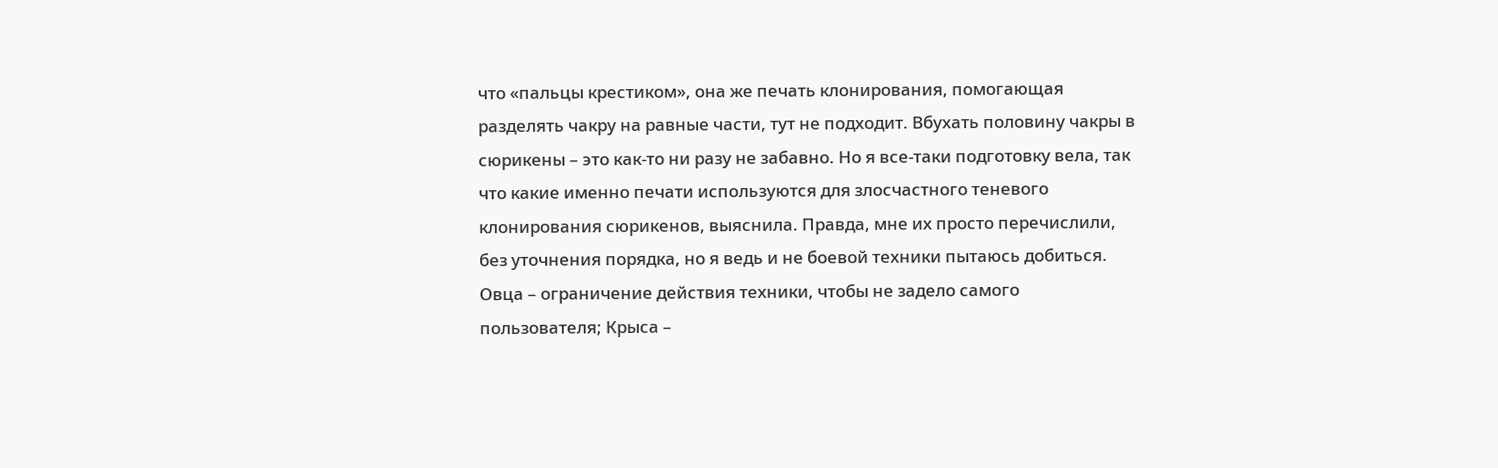что «пальцы крестиком», она же печать клонирования, помогающая разделять чакру на равные части, тут не подходит. Вбухать половину чакры в сюрикены – это как-то ни разу не забавно. Но я все-таки подготовку вела, так что какие именно печати используются для злосчастного теневого клонирования сюрикенов, выяснила. Правда, мне их просто перечислили, без уточнения порядка, но я ведь и не боевой техники пытаюсь добиться. Овца – ограничение действия техники, чтобы не задело самого пользователя; Крыса –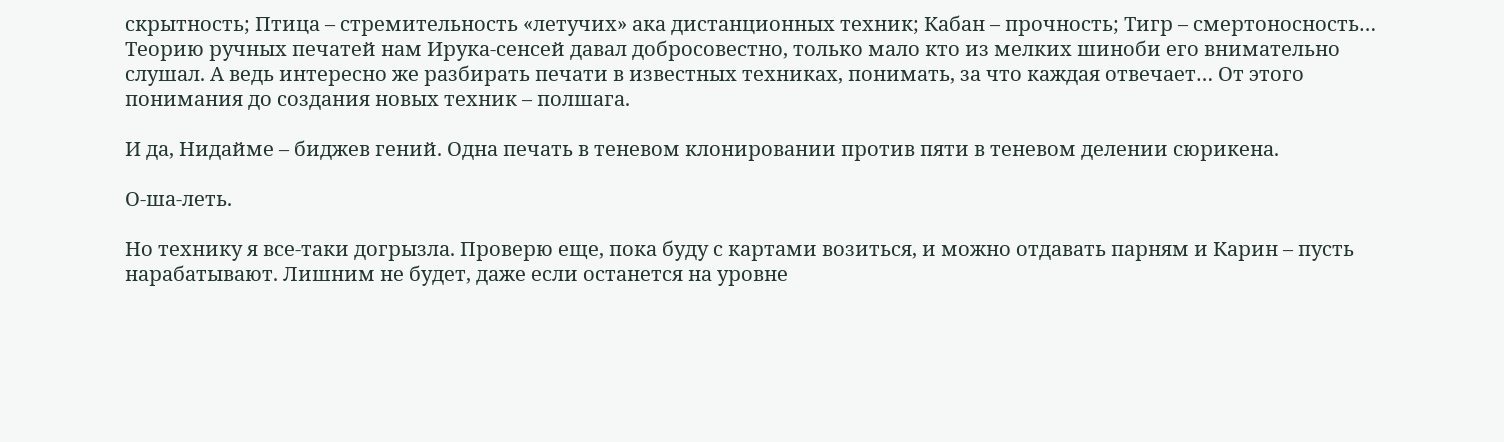скрытность; Птица – стремительность «летучих» ака дистанционных техник; Кабан – прочность; Тигр – смертоносность… Теорию ручных печатей нам Ирука-сенсей давал добросовестно, только мало кто из мелких шиноби его внимательно слушал. А ведь интересно же разбирать печати в известных техниках, понимать, за что каждая отвечает… От этого понимания до создания новых техник – полшага.

И да, Нидайме – биджев гений. Одна печать в теневом клонировании против пяти в теневом делении сюрикена.

О-ша-леть.

Но технику я все-таки догрызла. Проверю еще, пока буду с картами возиться, и можно отдавать парням и Карин – пусть нарабатывают. Лишним не будет, даже если останется на уровне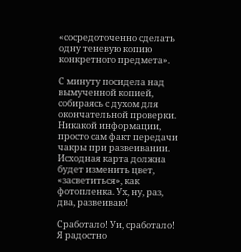«сосредоточенно сделать одну теневую копию конкретного предмета».

С минуту посидела над вымученной копией, собираясь с духом для окончательной проверки. Никакой информации, просто сам факт передачи чакры при развеивании. Исходная карта должна будет изменить цвет, «засветиться», как фотопленка. Ух, ну, раз, два, развеиваю!

Сработало! Уи, сработало! Я радостно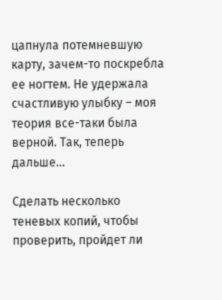цапнула потемневшую карту, зачем-то поскребла ее ногтем. Не удержала счастливую улыбку – моя теория все-таки была верной. Так, теперь дальше…

Сделать несколько теневых копий, чтобы проверить, пройдет ли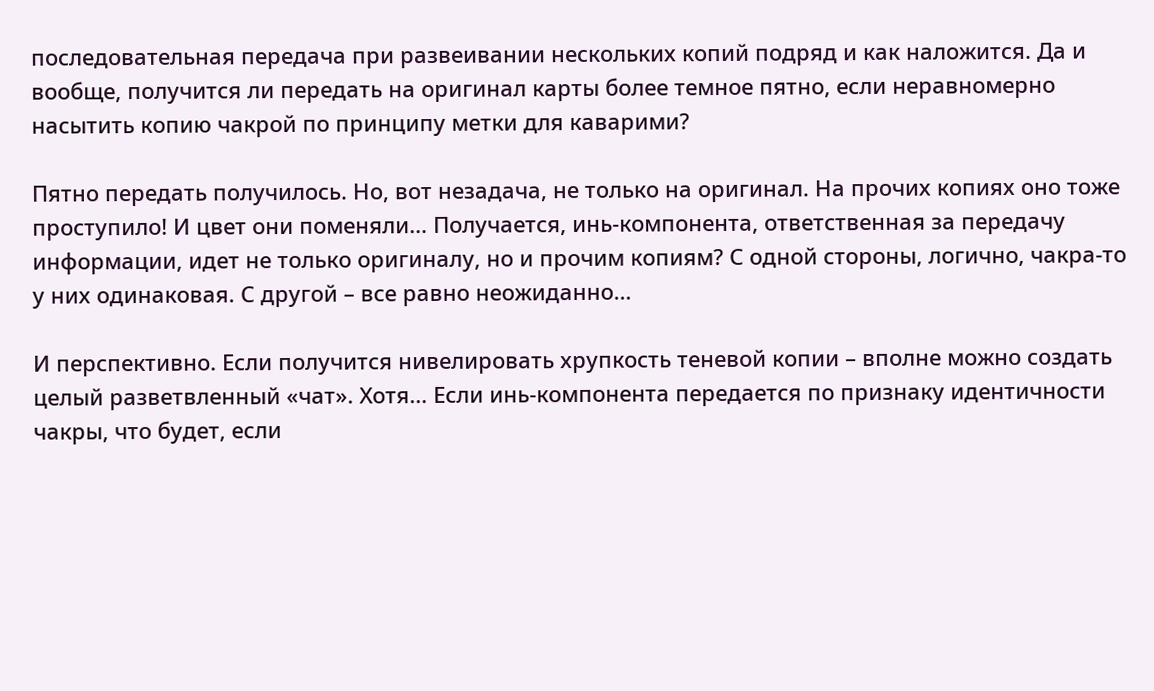последовательная передача при развеивании нескольких копий подряд и как наложится. Да и вообще, получится ли передать на оригинал карты более темное пятно, если неравномерно насытить копию чакрой по принципу метки для каварими?

Пятно передать получилось. Но, вот незадача, не только на оригинал. На прочих копиях оно тоже проступило! И цвет они поменяли… Получается, инь-компонента, ответственная за передачу информации, идет не только оригиналу, но и прочим копиям? С одной стороны, логично, чакра-то у них одинаковая. С другой – все равно неожиданно…

И перспективно. Если получится нивелировать хрупкость теневой копии – вполне можно создать целый разветвленный «чат». Хотя… Если инь-компонента передается по признаку идентичности чакры, что будет, если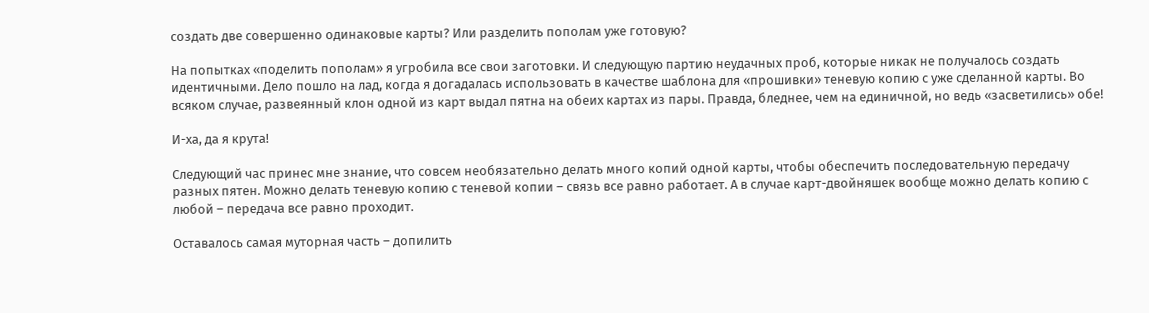создать две совершенно одинаковые карты? Или разделить пополам уже готовую?

На попытках «поделить пополам» я угробила все свои заготовки. И следующую партию неудачных проб, которые никак не получалось создать идентичными. Дело пошло на лад, когда я догадалась использовать в качестве шаблона для «прошивки» теневую копию с уже сделанной карты. Во всяком случае, развеянный клон одной из карт выдал пятна на обеих картах из пары. Правда, бледнее, чем на единичной, но ведь «засветились» обе!

И-ха, да я крута!

Следующий час принес мне знание, что совсем необязательно делать много копий одной карты, чтобы обеспечить последовательную передачу разных пятен. Можно делать теневую копию с теневой копии – связь все равно работает. А в случае карт-двойняшек вообще можно делать копию с любой – передача все равно проходит.

Оставалось самая муторная часть – допилить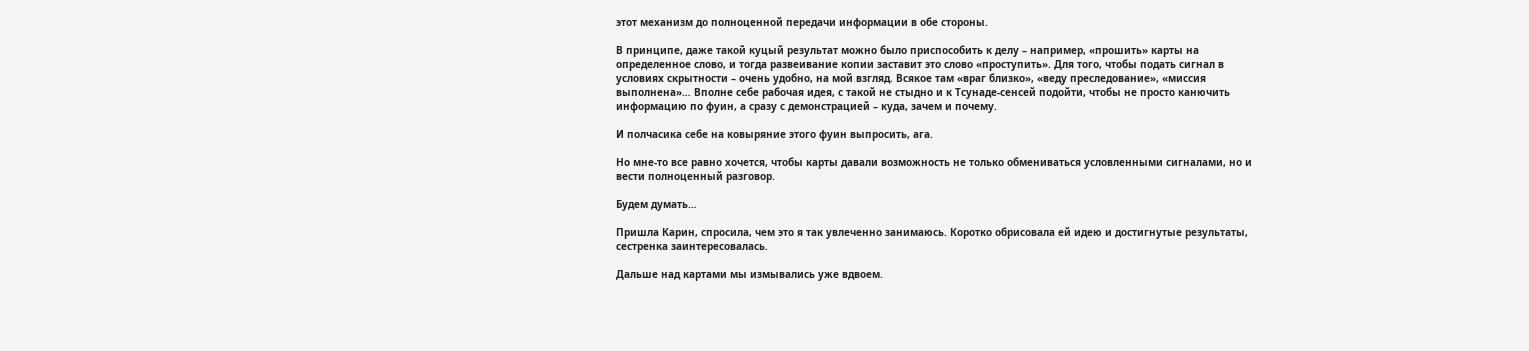этот механизм до полноценной передачи информации в обе стороны.

В принципе, даже такой куцый результат можно было приспособить к делу – например, «прошить» карты на определенное слово, и тогда развеивание копии заставит это слово «проступить». Для того, чтобы подать сигнал в условиях скрытности – очень удобно, на мой взгляд. Всякое там «враг близко», «веду преследование», «миссия выполнена»… Вполне себе рабочая идея, с такой не стыдно и к Тсунаде-сенсей подойти, чтобы не просто канючить информацию по фуин, а сразу с демонстрацией – куда, зачем и почему.

И полчасика себе на ковыряние этого фуин выпросить, ага.

Но мне-то все равно хочется, чтобы карты давали возможность не только обмениваться условленными сигналами, но и вести полноценный разговор.

Будем думать…

Пришла Карин, спросила, чем это я так увлеченно занимаюсь. Коротко обрисовала ей идею и достигнутые результаты, сестренка заинтересовалась.

Дальше над картами мы измывались уже вдвоем.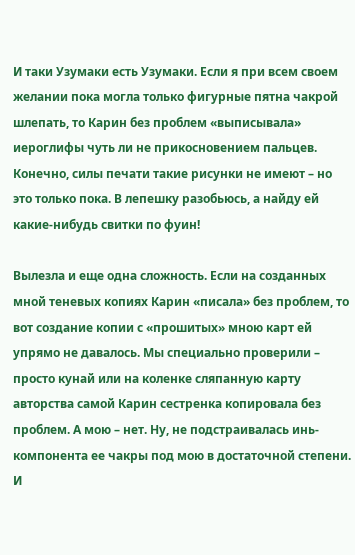И таки Узумаки есть Узумаки. Если я при всем своем желании пока могла только фигурные пятна чакрой шлепать, то Карин без проблем «выписывала» иероглифы чуть ли не прикосновением пальцев. Конечно, силы печати такие рисунки не имеют – но это только пока. В лепешку разобьюсь, а найду ей какие-нибудь свитки по фуин!

Вылезла и еще одна сложность. Если на созданных мной теневых копиях Карин «писала» без проблем, то вот создание копии с «прошитых» мною карт ей упрямо не давалось. Мы специально проверили – просто кунай или на коленке сляпанную карту авторства самой Карин сестренка копировала без проблем. А мою – нет. Ну, не подстраивалась инь-компонента ее чакры под мою в достаточной степени. И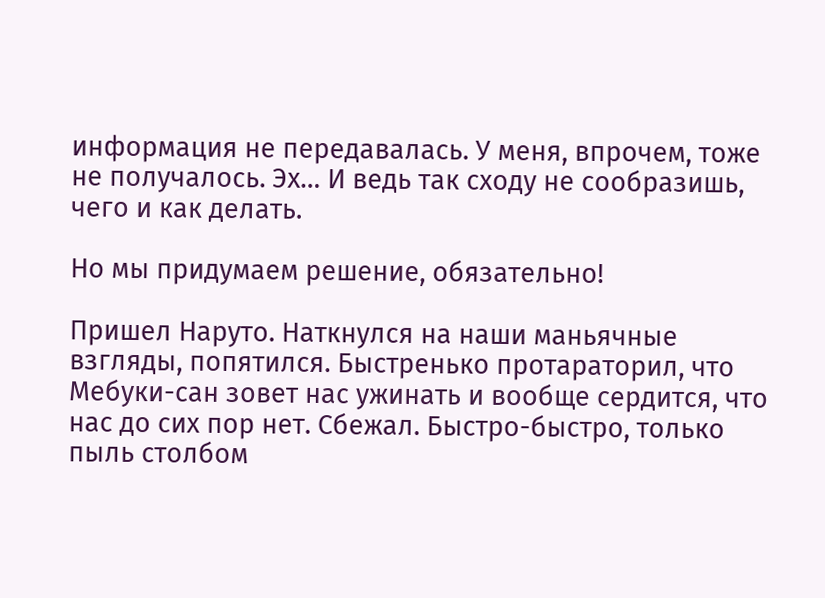информация не передавалась. У меня, впрочем, тоже не получалось. Эх… И ведь так сходу не сообразишь, чего и как делать.

Но мы придумаем решение, обязательно!

Пришел Наруто. Наткнулся на наши маньячные взгляды, попятился. Быстренько протараторил, что Мебуки-сан зовет нас ужинать и вообще сердится, что нас до сих пор нет. Сбежал. Быстро-быстро, только пыль столбом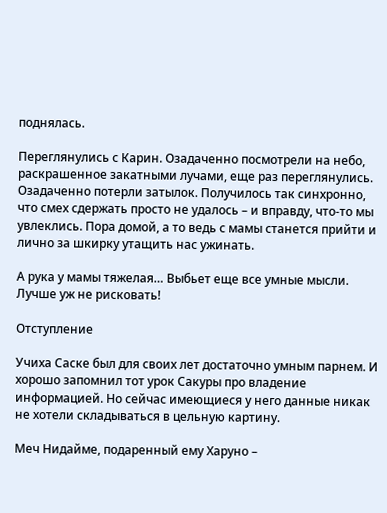поднялась.

Переглянулись с Карин. Озадаченно посмотрели на небо, раскрашенное закатными лучами, еще раз переглянулись. Озадаченно потерли затылок. Получилось так синхронно, что смех сдержать просто не удалось – и вправду, что-то мы увлеклись. Пора домой, а то ведь с мамы станется прийти и лично за шкирку утащить нас ужинать.

А рука у мамы тяжелая… Выбьет еще все умные мысли. Лучше уж не рисковать!

Отступление

Учиха Саске был для своих лет достаточно умным парнем. И хорошо запомнил тот урок Сакуры про владение информацией. Но сейчас имеющиеся у него данные никак не хотели складываться в цельную картину.

Меч Нидайме, подаренный ему Харуно –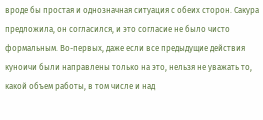вроде бы простая и однозначная ситуация с обеих сторон. Сакура предложила, он согласился, и это согласие не было чисто формальным. Во-первых, даже если все предыдущие действия куноичи были направлены только на это, нельзя не уважать то, какой объем работы, в том числе и над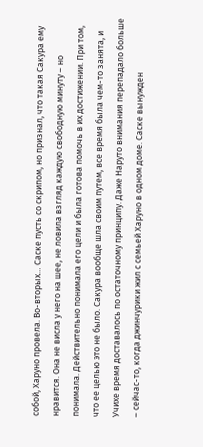собой, Харуно провела. Во-вторых… Саске пусть со скрипом, но признал, что такая Сакура ему нравится. Она не висла у него на шее, не ловила взгляд каждую свободную минуту – но понимала. Действительно понимала его цели и была готова помочь в их достижении. При том, что ее целью это не было. Сакура вообще шла своим путем, все время была чем-то занята, и Учихе время доставалось по остаточному принципу. Даже Наруто внимания перепадало больше – сейчас-то, когда джинчурики жил с семьей Харуно в одном доме. Саске вынужден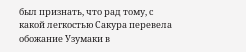был признать, что рад тому, с какой легкостью Сакура перевела обожание Узумаки в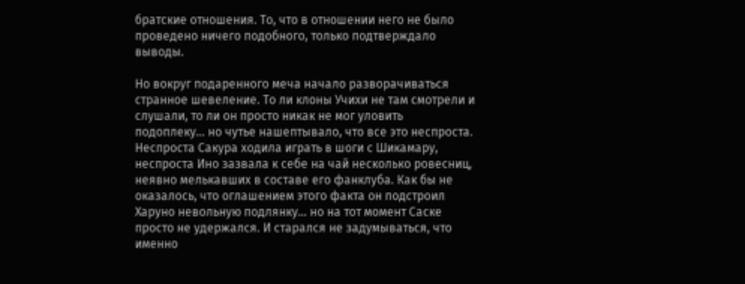братские отношения. То, что в отношении него не было проведено ничего подобного, только подтверждало выводы.

Но вокруг подаренного меча начало разворачиваться странное шевеление. То ли клоны Учихи не там смотрели и слушали, то ли он просто никак не мог уловить подоплеку… но чутье нашептывало, что все это неспроста. Неспроста Сакура ходила играть в шоги с Шикамару, неспроста Ино зазвала к себе на чай несколько ровесниц, неявно мелькавших в составе его фанклуба. Как бы не оказалось, что оглашением этого факта он подстроил Харуно невольную подлянку… но на тот момент Саске просто не удержался. И старался не задумываться, что именно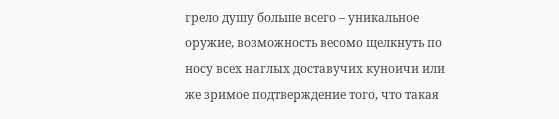грело душу больше всего – уникальное оружие, возможность весомо щелкнуть по носу всех наглых доставучих куноичи или же зримое подтверждение того, что такая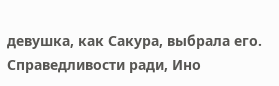девушка, как Сакура, выбрала его. Справедливости ради, Ино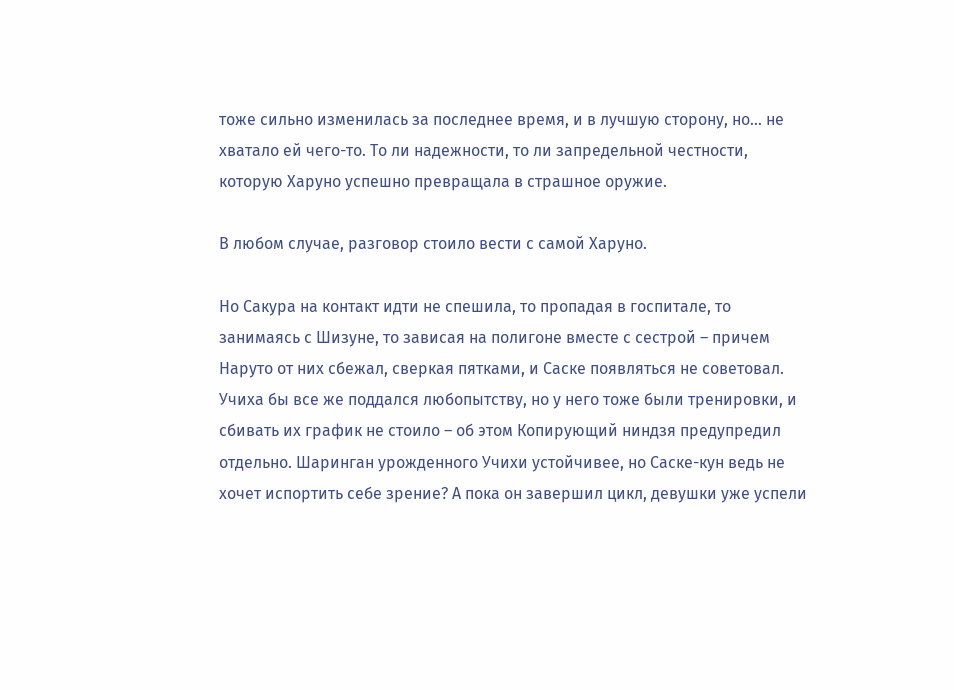тоже сильно изменилась за последнее время, и в лучшую сторону, но… не хватало ей чего-то. То ли надежности, то ли запредельной честности, которую Харуно успешно превращала в страшное оружие.

В любом случае, разговор стоило вести с самой Харуно.

Но Сакура на контакт идти не спешила, то пропадая в госпитале, то занимаясь с Шизуне, то зависая на полигоне вместе с сестрой – причем Наруто от них сбежал, сверкая пятками, и Саске появляться не советовал. Учиха бы все же поддался любопытству, но у него тоже были тренировки, и сбивать их график не стоило – об этом Копирующий ниндзя предупредил отдельно. Шаринган урожденного Учихи устойчивее, но Саске-кун ведь не хочет испортить себе зрение? А пока он завершил цикл, девушки уже успели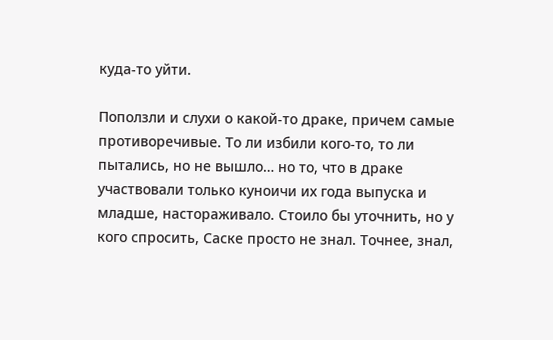куда-то уйти.

Поползли и слухи о какой-то драке, причем самые противоречивые. То ли избили кого-то, то ли пытались, но не вышло… но то, что в драке участвовали только куноичи их года выпуска и младше, настораживало. Стоило бы уточнить, но у кого спросить, Саске просто не знал. Точнее, знал,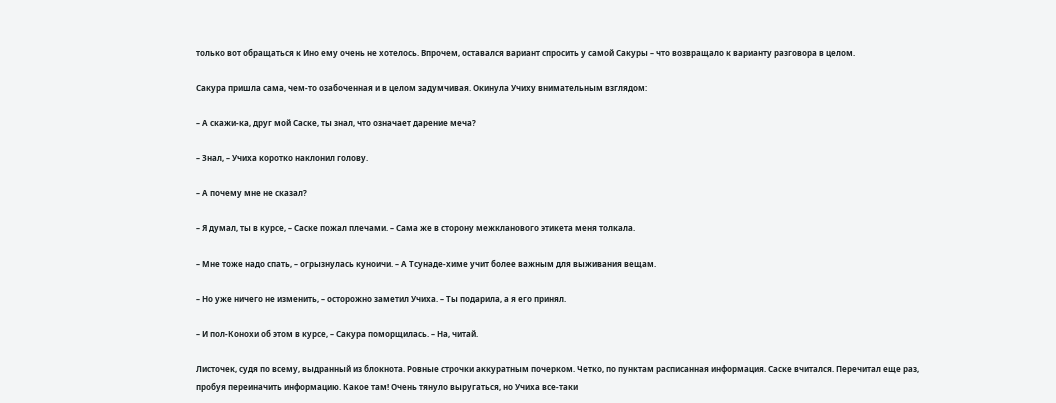только вот обращаться к Ино ему очень не хотелось. Впрочем, оставался вариант спросить у самой Сакуры – что возвращало к варианту разговора в целом.

Сакура пришла сама, чем-то озабоченная и в целом задумчивая. Окинула Учиху внимательным взглядом:

– А скажи-ка, друг мой Саске, ты знал, что означает дарение меча?

– Знал, – Учиха коротко наклонил голову.

– А почему мне не сказал?

– Я думал, ты в курсе, – Саске пожал плечами. – Сама же в сторону межкланового этикета меня толкала.

– Мне тоже надо спать, – огрызнулась куноичи. – А Тсунаде-химе учит более важным для выживания вещам.

– Но уже ничего не изменить, – осторожно заметил Учиха. – Ты подарила, а я его принял.

– И пол-Конохи об этом в курсе, – Сакура поморщилась. – На, читай.

Листочек, судя по всему, выдранный из блокнота. Ровные строчки аккуратным почерком. Четко, по пунктам расписанная информация. Саске вчитался. Перечитал еще раз, пробуя переиначить информацию. Какое там! Очень тянуло выругаться, но Учиха все-таки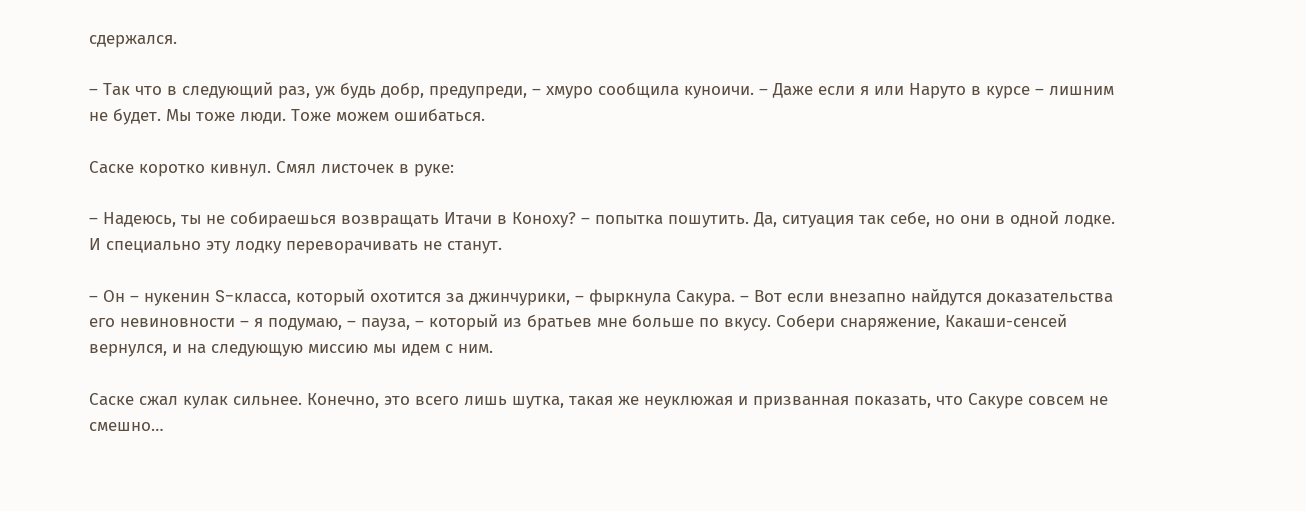сдержался.

– Так что в следующий раз, уж будь добр, предупреди, – хмуро сообщила куноичи. – Даже если я или Наруто в курсе – лишним не будет. Мы тоже люди. Тоже можем ошибаться.

Саске коротко кивнул. Смял листочек в руке:

– Надеюсь, ты не собираешься возвращать Итачи в Коноху? – попытка пошутить. Да, ситуация так себе, но они в одной лодке. И специально эту лодку переворачивать не станут.

– Он – нукенин S-класса, который охотится за джинчурики, – фыркнула Сакура. – Вот если внезапно найдутся доказательства его невиновности – я подумаю, – пауза, – который из братьев мне больше по вкусу. Собери снаряжение, Какаши-сенсей вернулся, и на следующую миссию мы идем с ним.

Саске сжал кулак сильнее. Конечно, это всего лишь шутка, такая же неуклюжая и призванная показать, что Сакуре совсем не смешно…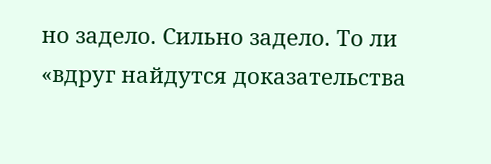но задело. Сильно задело. То ли «вдруг найдутся доказательства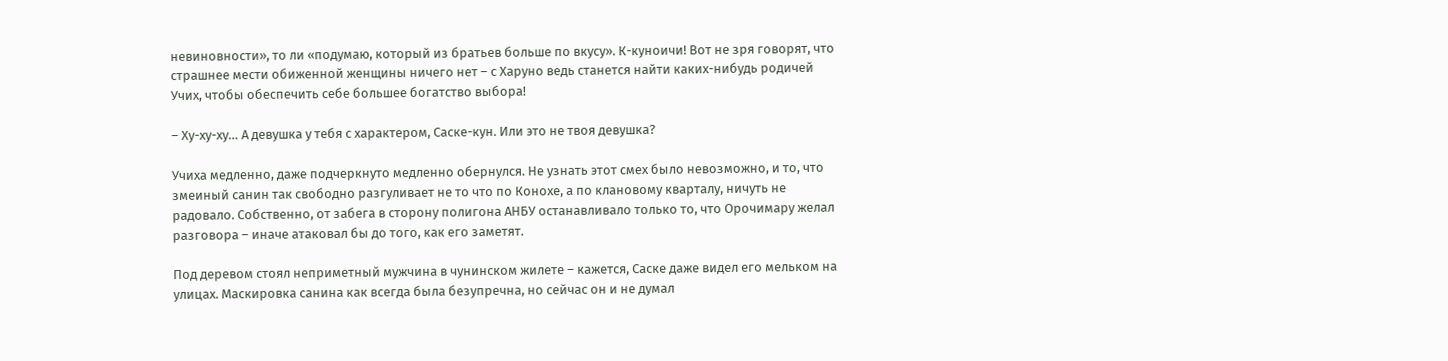невиновности», то ли «подумаю, который из братьев больше по вкусу». К-куноичи! Вот не зря говорят, что страшнее мести обиженной женщины ничего нет – с Харуно ведь станется найти каких-нибудь родичей Учих, чтобы обеспечить себе большее богатство выбора!

– Ху-ху-ху… А девушка у тебя с характером, Саске-кун. Или это не твоя девушка?

Учиха медленно, даже подчеркнуто медленно обернулся. Не узнать этот смех было невозможно, и то, что змеиный санин так свободно разгуливает не то что по Конохе, а по клановому кварталу, ничуть не радовало. Собственно, от забега в сторону полигона АНБУ останавливало только то, что Орочимару желал разговора – иначе атаковал бы до того, как его заметят.

Под деревом стоял неприметный мужчина в чунинском жилете – кажется, Саске даже видел его мельком на улицах. Маскировка санина как всегда была безупречна, но сейчас он и не думал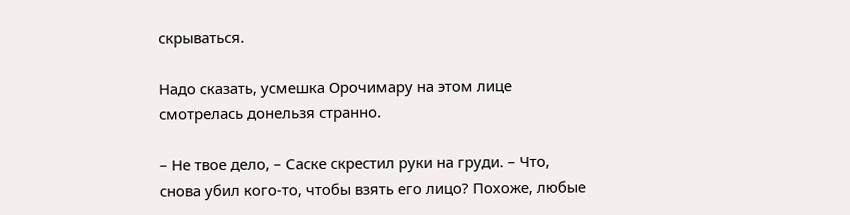скрываться.

Надо сказать, усмешка Орочимару на этом лице смотрелась донельзя странно.

– Не твое дело, – Саске скрестил руки на груди. – Что, снова убил кого-то, чтобы взять его лицо? Похоже, любые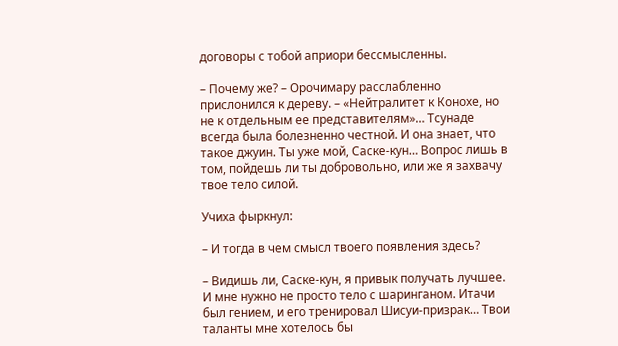договоры с тобой априори бессмысленны.

– Почему же? – Орочимару расслабленно прислонился к дереву. – «Нейтралитет к Конохе, но не к отдельным ее представителям»… Тсунаде всегда была болезненно честной. И она знает, что такое джуин. Ты уже мой, Саске-кун… Вопрос лишь в том, пойдешь ли ты добровольно, или же я захвачу твое тело силой.

Учиха фыркнул:

– И тогда в чем смысл твоего появления здесь?

– Видишь ли, Саске-кун, я привык получать лучшее. И мне нужно не просто тело с шаринганом. Итачи был гением, и его тренировал Шисуи-призрак… Твои таланты мне хотелось бы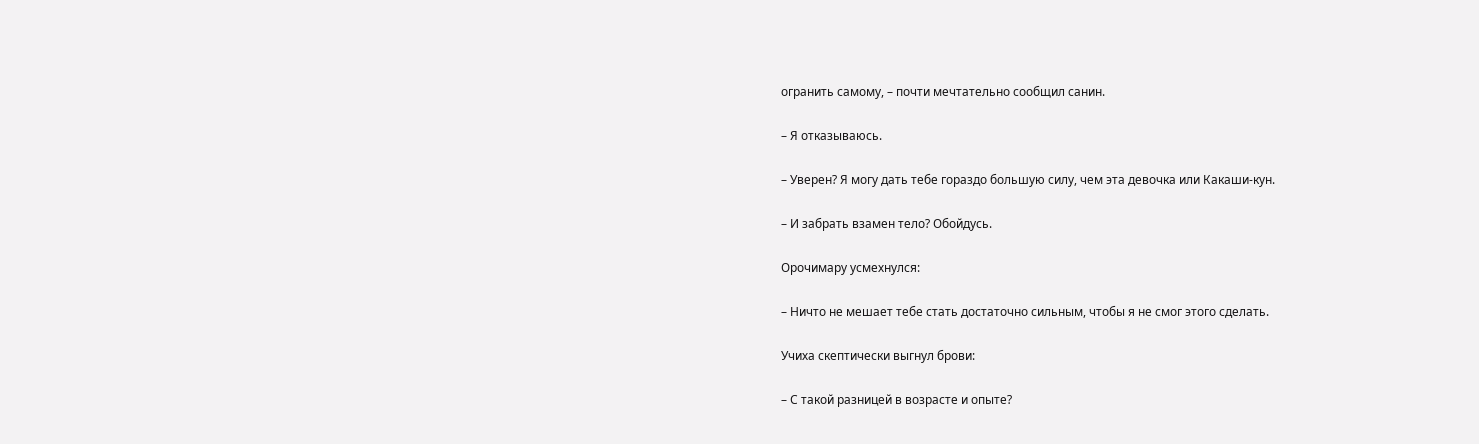огранить самому, – почти мечтательно сообщил санин.

– Я отказываюсь.

– Уверен? Я могу дать тебе гораздо большую силу, чем эта девочка или Какаши-кун.

– И забрать взамен тело? Обойдусь.

Орочимару усмехнулся:

– Ничто не мешает тебе стать достаточно сильным, чтобы я не смог этого сделать.

Учиха скептически выгнул брови:

– С такой разницей в возрасте и опыте?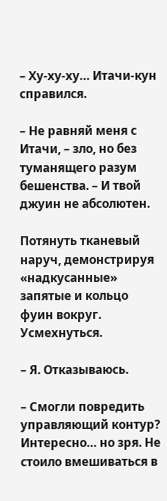– Ху-ху-ху… Итачи-кун справился.

– Не равняй меня с Итачи, – зло, но без туманящего разум бешенства. – И твой джуин не абсолютен.

Потянуть тканевый наруч, демонстрируя «надкусанные» запятые и кольцо фуин вокруг. Усмехнуться.

– Я. Отказываюсь.

– Смогли повредить управляющий контур? Интересно… но зря. Не стоило вмешиваться в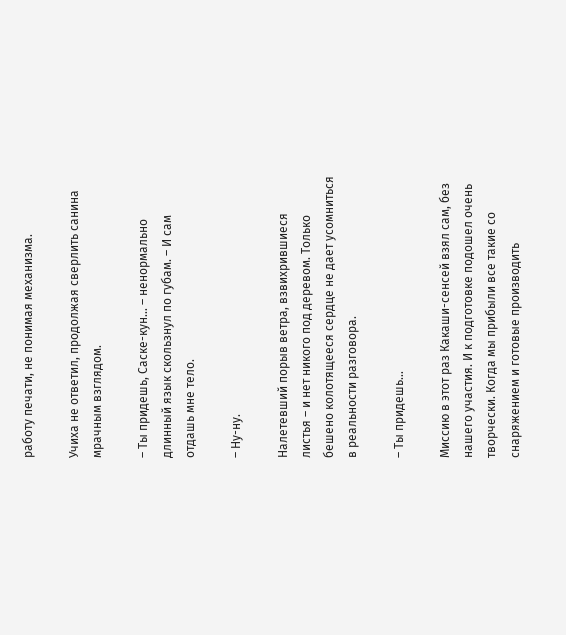работу печати, не понимая механизма.

Учиха не ответил, продолжая сверлить санина мрачным взглядом.

– Ты придешь, Саске-кун… – ненормально длинный язык скользнул по губам. – И сам отдашь мне тело.

– Ну-ну.

Налетевший порыв ветра, взвихрившиеся листья – и нет никого под деревом. Только бешено колотящееся сердце не дает усомниться в реальности разговора.

– Ты придешь…

Миссию в этот раз Какаши-сенсей взял сам, без нашего участия. И к подготовке подошел очень творчески. Когда мы прибыли все такие со снаряжением и готовые производить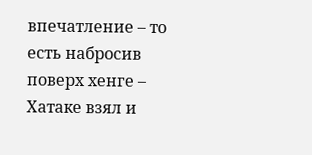впечатление – то есть набросив поверх хенге – Хатаке взял и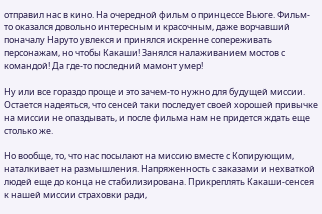отправил нас в кино. На очередной фильм о принцессе Вьюге. Фильм-то оказался довольно интересным и красочным, даже ворчавший поначалу Наруто увлекся и принялся искренне сопереживать персонажам, но чтобы Какаши! Занялся налаживанием мостов с командой! Да где-то последний мамонт умер!

Ну или все гораздо проще и это зачем-то нужно для будущей миссии. Остается надеяться, что сенсей таки последует своей хорошей привычке на миссии не опаздывать, и после фильма нам не придется ждать еще столько же.

Но вообще, то, что нас посылают на миссию вместе с Копирующим, наталкивает на размышления. Напряженность с заказами и нехваткой людей еще до конца не стабилизирована. Прикреплять Какаши-сенсея к нашей миссии страховки ради,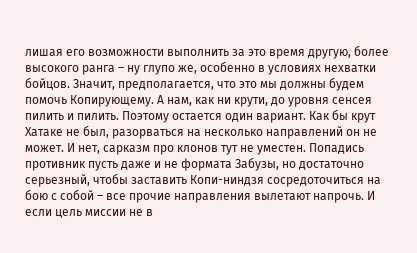лишая его возможности выполнить за это время другую, более высокого ранга – ну глупо же, особенно в условиях нехватки бойцов. Значит, предполагается, что это мы должны будем помочь Копирующему. А нам, как ни крути, до уровня сенсея пилить и пилить. Поэтому остается один вариант. Как бы крут Хатаке не был, разорваться на несколько направлений он не может. И нет, сарказм про клонов тут не уместен. Попадись противник пусть даже и не формата Забузы, но достаточно серьезный, чтобы заставить Копи-ниндзя сосредоточиться на бою с собой – все прочие направления вылетают напрочь. И если цель миссии не в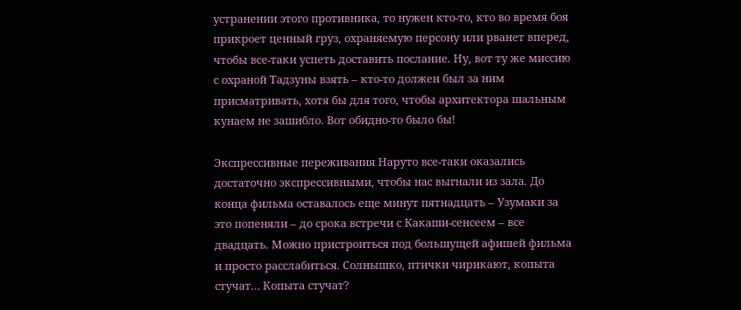устранении этого противника, то нужен кто-то, кто во время боя прикроет ценный груз, охраняемую персону или рванет вперед, чтобы все-таки успеть доставить послание. Ну, вот ту же миссию с охраной Тадзуны взять – кто-то должен был за ним присматривать, хотя бы для того, чтобы архитектора шальным кунаем не зашибло. Вот обидно-то было бы!

Экспрессивные переживания Наруто все-таки оказались достаточно экспрессивными, чтобы нас выгнали из зала. До конца фильма оставалось еще минут пятнадцать – Узумаки за это попеняли – до срока встречи с Какаши-сенсеем – все двадцать. Можно пристроиться под большущей афишей фильма и просто расслабиться. Солнышко, птички чирикают, копыта стучат… Копыта стучат?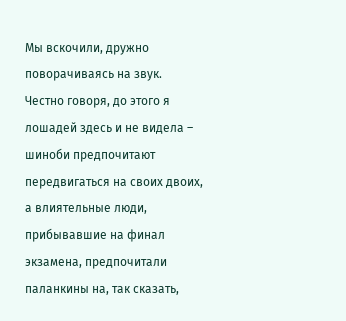Мы вскочили, дружно поворачиваясь на звук. Честно говоря, до этого я лошадей здесь и не видела – шиноби предпочитают передвигаться на своих двоих, а влиятельные люди, прибывавшие на финал экзамена, предпочитали паланкины на, так сказать,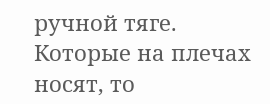ручной тяге. Которые на плечах носят, то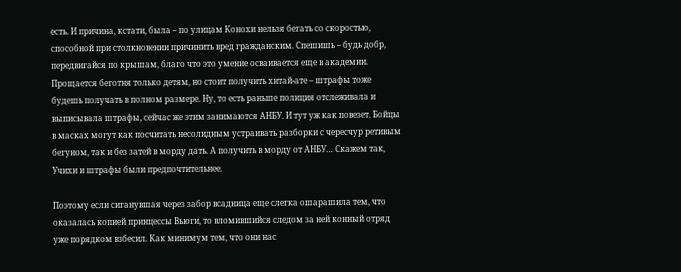есть. И причина, кстати, была – по улицам Конохи нельзя бегать со скоростью, способной при столкновении причинить вред гражданским. Спешишь – будь добр, передвигайся по крышам, благо что это умение осваивается еще в академии. Прощается беготня только детям, но стоит получить хитай-ате – штрафы тоже будешь получать в полном размере. Ну, то есть раньше полиция отслеживала и выписывала штрафы, сейчас же этим занимаются АНБУ. И тут уж как повезет. Бойцы в масках могут как посчитать несолидным устраивать разборки с чересчур ретивым бегуном, так и без затей в морду дать. А получить в морду от АНБУ… Скажем так, Учихи и штрафы были предпочтительнее.

Поэтому если сиганувшая через забор всадница еще слегка ошарашила тем, что оказалась копией принцессы Вьюги, то вломившийся следом за ней конный отряд уже порядком взбесил. Как минимум тем, что они нас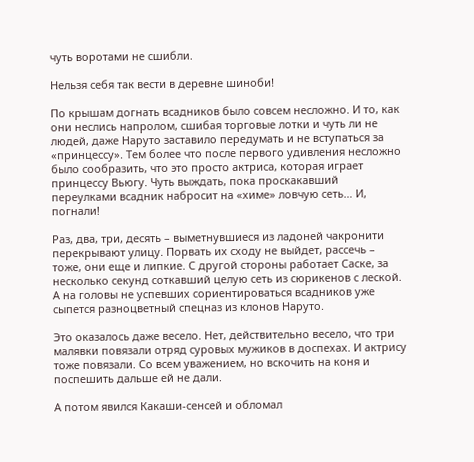чуть воротами не сшибли.

Нельзя себя так вести в деревне шиноби!

По крышам догнать всадников было совсем несложно. И то, как они неслись напролом, сшибая торговые лотки и чуть ли не людей, даже Наруто заставило передумать и не вступаться за «принцессу». Тем более что после первого удивления несложно было сообразить, что это просто актриса, которая играет принцессу Вьюгу. Чуть выждать, пока проскакавший переулками всадник набросит на «химе» ловчую сеть… И, погнали!

Раз, два, три, десять – выметнувшиеся из ладоней чакронити перекрывают улицу. Порвать их сходу не выйдет, рассечь – тоже, они еще и липкие. С другой стороны работает Саске, за несколько секунд соткавший целую сеть из сюрикенов с леской. А на головы не успевших сориентироваться всадников уже сыпется разноцветный спецназ из клонов Наруто.

Это оказалось даже весело. Нет, действительно весело, что три малявки повязали отряд суровых мужиков в доспехах. И актрису тоже повязали. Со всем уважением, но вскочить на коня и поспешить дальше ей не дали.

А потом явился Какаши-сенсей и обломал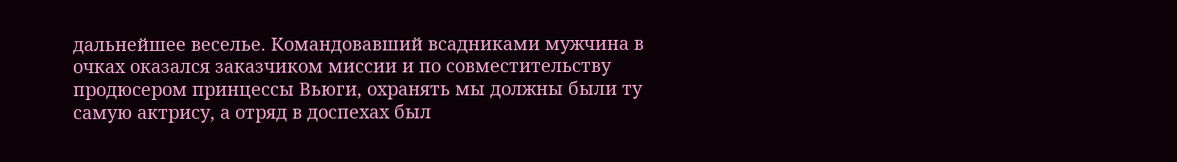дальнейшее веселье. Командовавший всадниками мужчина в очках оказался заказчиком миссии и по совместительству продюсером принцессы Вьюги, охранять мы должны были ту самую актрису, а отряд в доспехах был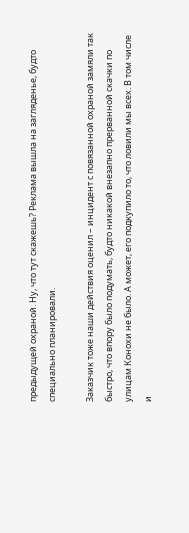предыдущей охраной. Ну, что тут скажешь? Реклама вышла на загляденье, будто специально планировали.

Заказчик тоже наши действия оценил – инцидент с повязанной охраной замяли так быстро, что впору было подумать, будто никакой внезапно прерванной скачки по улицам Конохи не было. А может, его подкупило то, что ловили мы всех. В том числе и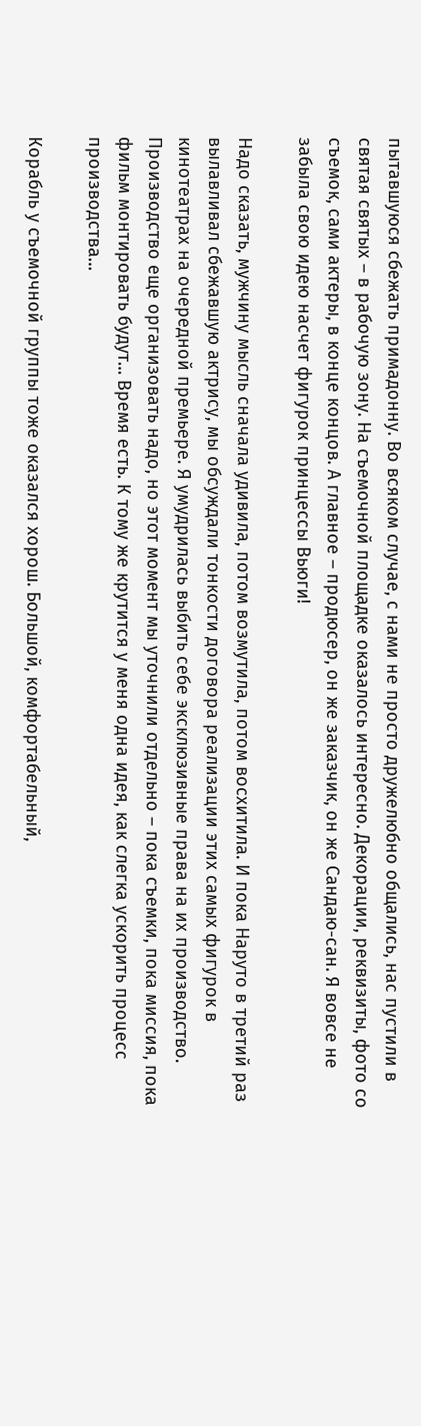пытавшуюся сбежать примадонну. Во всяком случае, с нами не просто дружелюбно общались, нас пустили в святая святых – в рабочую зону. На съемочной площадке оказалось интересно. Декорации, реквизиты, фото со съемок, сами актеры, в конце концов. А главное – продюсер, он же заказчик, он же Сандаю-сан. Я вовсе не забыла свою идею насчет фигурок принцессы Вьюги!

Надо сказать, мужчину мысль сначала удивила, потом возмутила, потом восхитила. И пока Наруто в третий раз вылавливал сбежавшую актрису, мы обсуждали тонкости договора реализации этих самых фигурок в кинотеатрах на очередной премьере. Я умудрилась выбить себе эксклюзивные права на их производство. Производство еще организовать надо, но этот момент мы уточнили отдельно – пока съемки, пока миссия, пока фильм монтировать будут… Время есть. К тому же крутится у меня одна идея, как слегка ускорить процесс производства…

Корабль у съемочной группы тоже оказался хорош. Большой, комфортабельный,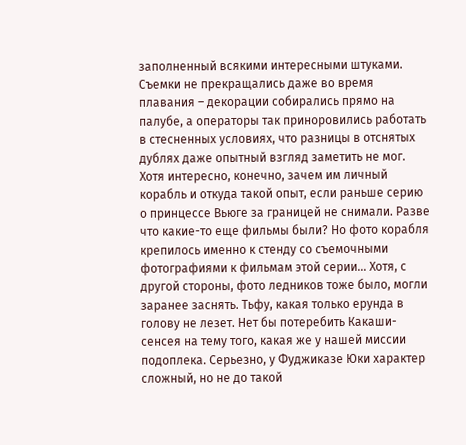заполненный всякими интересными штуками. Съемки не прекращались даже во время плавания – декорации собирались прямо на палубе, а операторы так приноровились работать в стесненных условиях, что разницы в отснятых дублях даже опытный взгляд заметить не мог. Хотя интересно, конечно, зачем им личный корабль и откуда такой опыт, если раньше серию о принцессе Вьюге за границей не снимали. Разве что какие-то еще фильмы были? Но фото корабля крепилось именно к стенду со съемочными фотографиями к фильмам этой серии… Хотя, с другой стороны, фото ледников тоже было, могли заранее заснять. Тьфу, какая только ерунда в голову не лезет. Нет бы потеребить Какаши-сенсея на тему того, какая же у нашей миссии подоплека. Серьезно, у Фуджиказе Юки характер сложный, но не до такой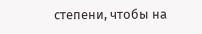степени, чтобы на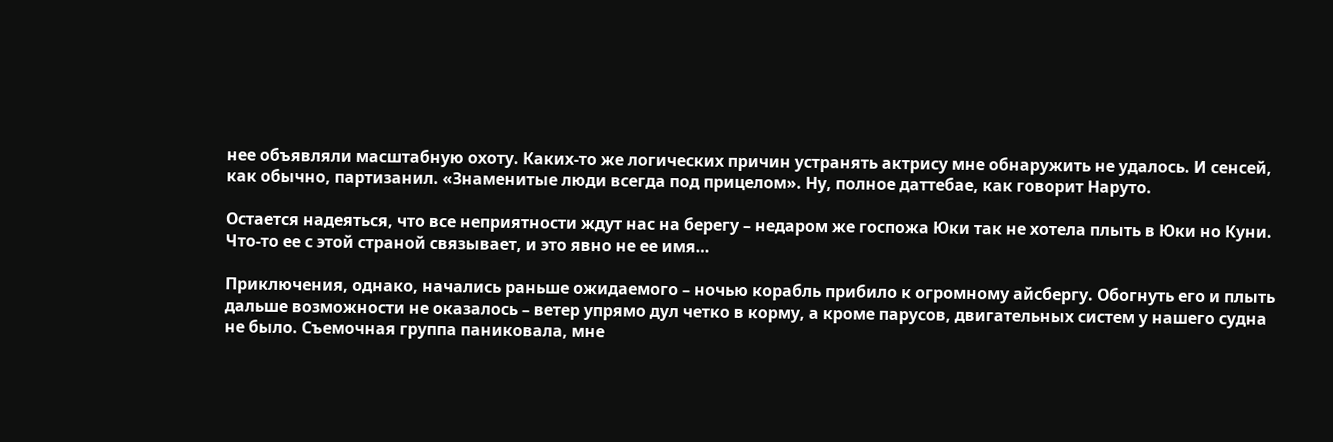нее объявляли масштабную охоту. Каких-то же логических причин устранять актрису мне обнаружить не удалось. И сенсей, как обычно, партизанил. «Знаменитые люди всегда под прицелом». Ну, полное даттебае, как говорит Наруто.

Остается надеяться, что все неприятности ждут нас на берегу – недаром же госпожа Юки так не хотела плыть в Юки но Куни. Что-то ее с этой страной связывает, и это явно не ее имя…

Приключения, однако, начались раньше ожидаемого – ночью корабль прибило к огромному айсбергу. Обогнуть его и плыть дальше возможности не оказалось – ветер упрямо дул четко в корму, а кроме парусов, двигательных систем у нашего судна не было. Съемочная группа паниковала, мне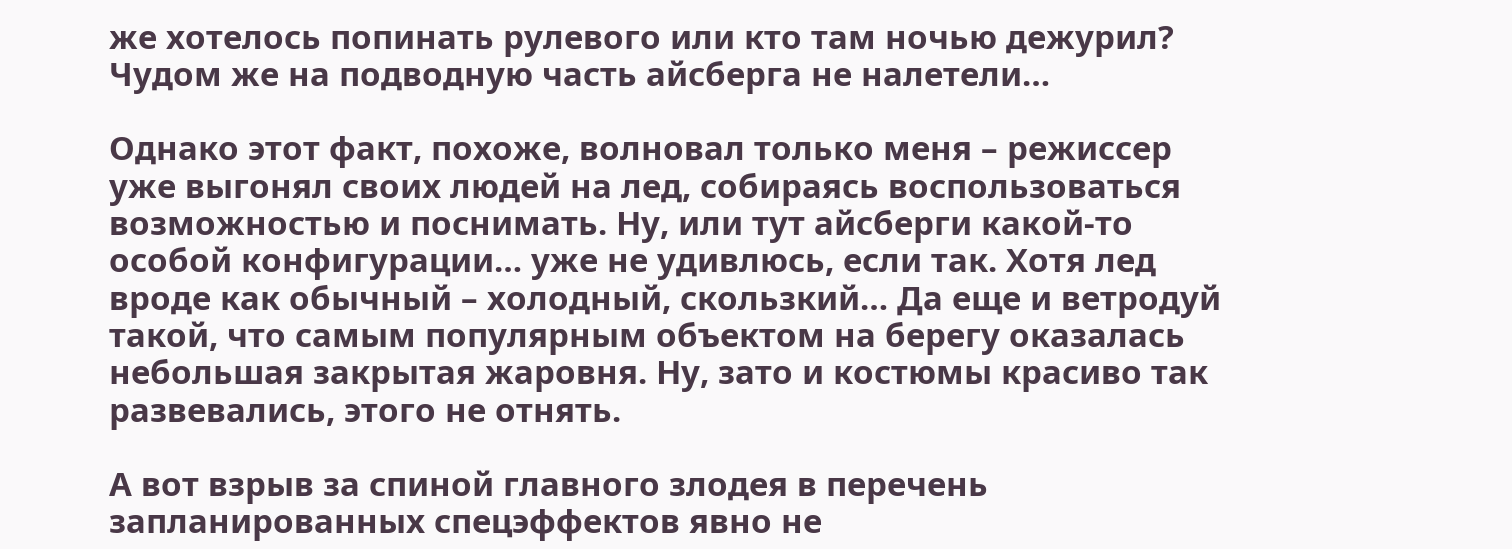же хотелось попинать рулевого или кто там ночью дежурил? Чудом же на подводную часть айсберга не налетели…

Однако этот факт, похоже, волновал только меня – режиссер уже выгонял своих людей на лед, собираясь воспользоваться возможностью и поснимать. Ну, или тут айсберги какой-то особой конфигурации… уже не удивлюсь, если так. Хотя лед вроде как обычный – холодный, скользкий… Да еще и ветродуй такой, что самым популярным объектом на берегу оказалась небольшая закрытая жаровня. Ну, зато и костюмы красиво так развевались, этого не отнять.

А вот взрыв за спиной главного злодея в перечень запланированных спецэффектов явно не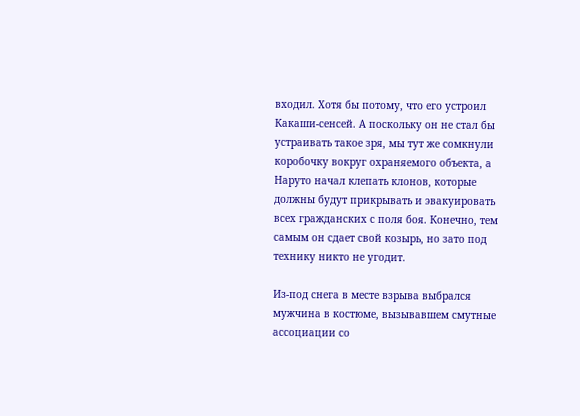входил. Хотя бы потому, что его устроил Какаши-сенсей. А поскольку он не стал бы устраивать такое зря, мы тут же сомкнули коробочку вокруг охраняемого объекта, а Наруто начал клепать клонов, которые должны будут прикрывать и эвакуировать всех гражданских с поля боя. Конечно, тем самым он сдает свой козырь, но зато под технику никто не угодит.

Из-под снега в месте взрыва выбрался мужчина в костюме, вызывавшем смутные ассоциации со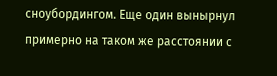сноубордингом. Еще один вынырнул примерно на таком же расстоянии с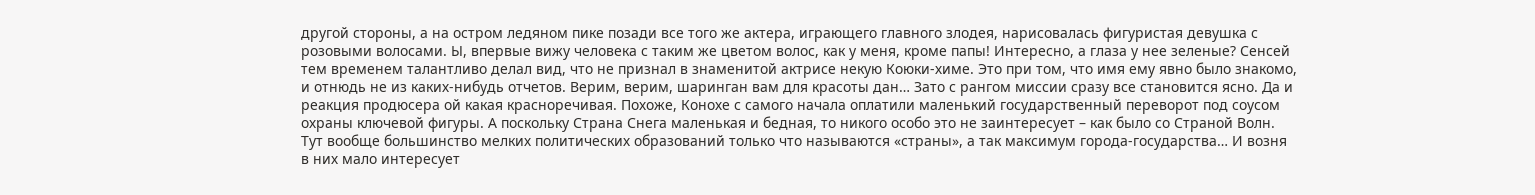другой стороны, а на остром ледяном пике позади все того же актера, играющего главного злодея, нарисовалась фигуристая девушка с розовыми волосами. Ы, впервые вижу человека с таким же цветом волос, как у меня, кроме папы! Интересно, а глаза у нее зеленые? Сенсей тем временем талантливо делал вид, что не признал в знаменитой актрисе некую Коюки-химе. Это при том, что имя ему явно было знакомо, и отнюдь не из каких-нибудь отчетов. Верим, верим, шаринган вам для красоты дан… Зато с рангом миссии сразу все становится ясно. Да и реакция продюсера ой какая красноречивая. Похоже, Конохе с самого начала оплатили маленький государственный переворот под соусом охраны ключевой фигуры. А поскольку Страна Снега маленькая и бедная, то никого особо это не заинтересует – как было со Страной Волн. Тут вообще большинство мелких политических образований только что называются «страны», а так максимум города-государства… И возня в них мало интересует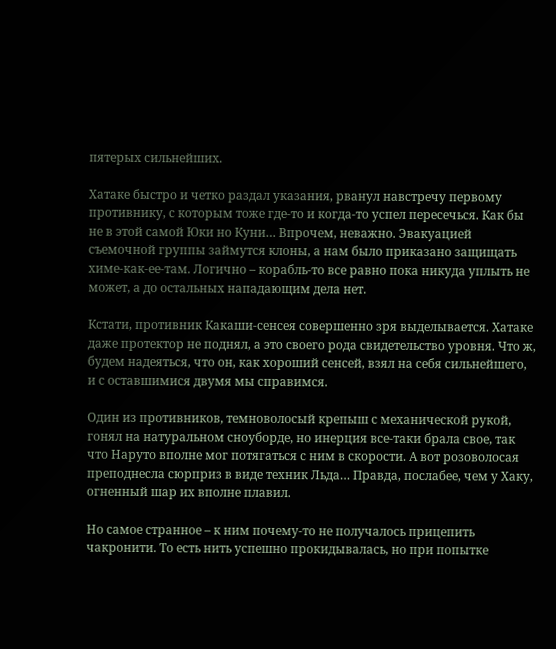пятерых сильнейших.

Хатаке быстро и четко раздал указания, рванул навстречу первому противнику, с которым тоже где-то и когда-то успел пересечься. Как бы не в этой самой Юки но Куни… Впрочем, неважно. Эвакуацией съемочной группы займутся клоны, а нам было приказано защищать химе-как-ее-там. Логично – корабль-то все равно пока никуда уплыть не может, а до остальных нападающим дела нет.

Кстати, противник Какаши-сенсея совершенно зря выделывается. Хатаке даже протектор не поднял, а это своего рода свидетельство уровня. Что ж, будем надеяться, что он, как хороший сенсей, взял на себя сильнейшего, и с оставшимися двумя мы справимся.

Один из противников, темноволосый крепыш с механической рукой, гонял на натуральном сноуборде, но инерция все-таки брала свое, так что Наруто вполне мог потягаться с ним в скорости. А вот розоволосая преподнесла сюрприз в виде техник Льда… Правда, послабее, чем у Хаку, огненный шар их вполне плавил.

Но самое странное – к ним почему-то не получалось прицепить чакронити. То есть нить успешно прокидывалась, но при попытке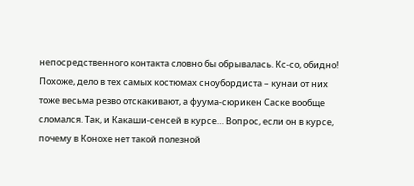непосредственного контакта словно бы обрывалась. Кс-со, обидно! Похоже, дело в тех самых костюмах сноубордиста – кунаи от них тоже весьма резво отскакивают, а фуума-сюрикен Саске вообще сломался. Так, и Какаши-сенсей в курсе… Вопрос, если он в курсе, почему в Конохе нет такой полезной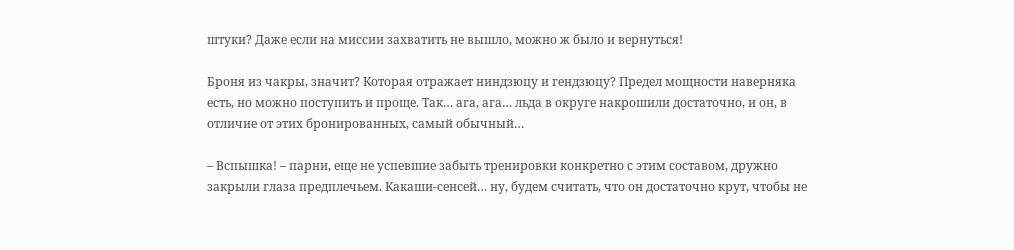штуки? Даже если на миссии захватить не вышло, можно ж было и вернуться!

Броня из чакры, значит? Которая отражает ниндзюцу и гендзюцу? Предел мощности наверняка есть, но можно поступить и проще. Так… ага, ага… льда в округе накрошили достаточно, и он, в отличие от этих бронированных, самый обычный…

– Вспышка! – парни, еще не успевшие забыть тренировки конкретно с этим составом, дружно закрыли глаза предплечьем. Какаши-сенсей… ну, будем считать, что он достаточно крут, чтобы не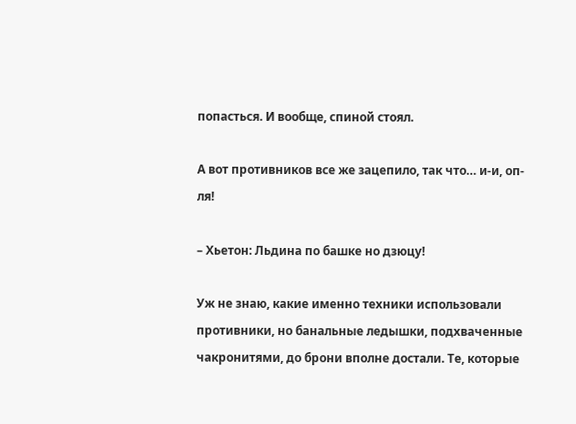попасться. И вообще, спиной стоял.

А вот противников все же зацепило, так что… и-и, оп-ля!

– Хьетон: Льдина по башке но дзюцу!

Уж не знаю, какие именно техники использовали противники, но банальные ледышки, подхваченные чакронитями, до брони вполне достали. Те, которые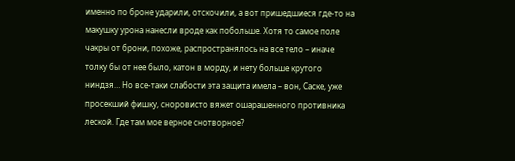именно по броне ударили, отскочили, а вот пришедшиеся где-то на макушку урона нанесли вроде как побольше. Хотя то самое поле чакры от брони, похоже, распространялось на все тело – иначе толку бы от нее было, катон в морду, и нету больше крутого ниндзя… Но все-таки слабости эта защита имела – вон, Саске, уже просекший фишку, сноровисто вяжет ошарашенного противника леской. Где там мое верное снотворное?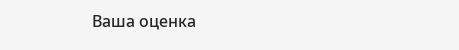Ваша оценка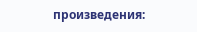произведения: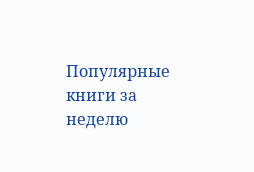Популярные книги за неделю